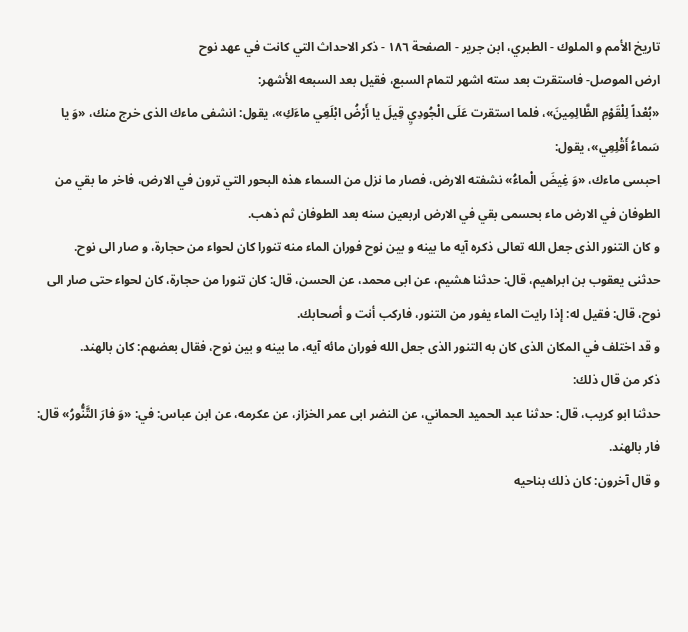تاريخ الأمم و الملوك - الطبري، ابن جرير - الصفحة ١٨٦ - ذكر الاحداث التي كانت في عهد نوح
ارض الموصل- فاستقرت بعد سته اشهر لتمام السبع، فقيل بعد السبعه الأشهر:
«بُعْداً لِلْقَوْمِ الظَّالِمِينَ»، فلما استقرت عَلَى الْجُودِيِ قِيلَ يا أَرْضُ ابْلَعِي ماءَكِ»، يقول: انشفى ماءك الذى خرج منك، «وَ يا سَماءُ أَقْلِعِي»، يقول:
احبسى ماءك، «وَ غِيضَ الْماءُ» نشفته الارض، فصار ما نزل من السماء هذه البحور التي ترون في الارض، فاخر ما بقي من الطوفان في الارض ماء بحسمى بقي في الارض اربعين سنه بعد الطوفان ثم ذهب.
و كان التنور الذى جعل الله تعالى ذكره آيه ما بينه و بين نوح فوران الماء منه تنورا كان لحواء من حجارة، و صار الى نوح.
حدثنى يعقوب بن ابراهيم، قال: حدثنا هشيم، عن ابى محمد، عن الحسن، قال: كان تنورا من حجارة، كان لحواء حتى صار الى نوح، قال: فقيل له: إذا رايت الماء يفور من التنور، فاركب أنت و أصحابك.
و قد اختلف في المكان الذى كان به التنور الذى جعل الله فوران مائه آيه، ما بينه و بين نوح، فقال بعضهم: كان بالهند.
ذكر من قال ذلك:
حدثنا ابو كريب، قال: حدثنا عبد الحميد الحماني، عن النضر ابى عمر الخزاز، عن عكرمه، عن ابن عباس: في: «وَ فارَ التَّنُّورُ» قال:
فار بالهند.
و قال آخرون: كان ذلك بناحيه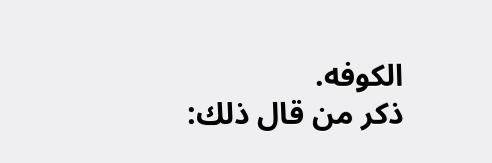الكوفه.
ذكر من قال ذلك: